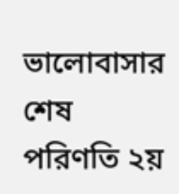ভালোবাসার শেষ পরিণতি ২য়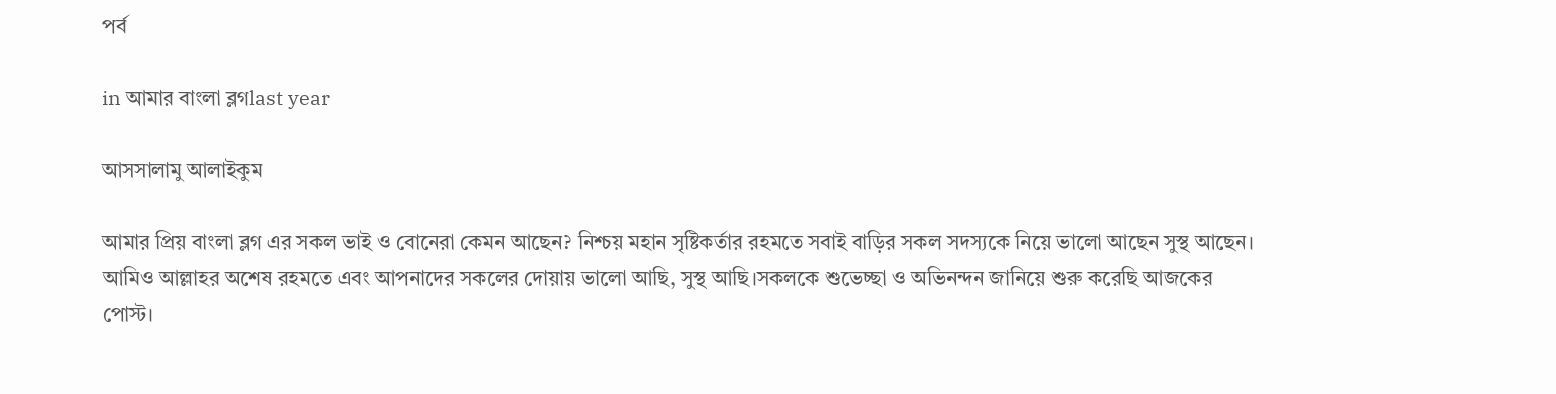পর্ব

in আমার বাংলা ব্লগlast year

আসসালামু আলাইকুম

আমার প্রিয় বাংলা ব্লগ এর সকল ভাই ও বোনেরা কেমন আছেন? নিশ্চয় মহান সৃষ্টিকর্তার রহমতে সবাই বাড়ির সকল সদস্যকে নিয়ে ভালো আছেন সুস্থ আছেন। আমিও আল্লাহর অশেষ রহমতে এবং আপনাদের সকলের দোয়ায় ভালো আছি, সুস্থ আছি।সকলকে শুভেচ্ছা ও অভিনন্দন জানিয়ে শুরু করেছি আজকের পোস্ট।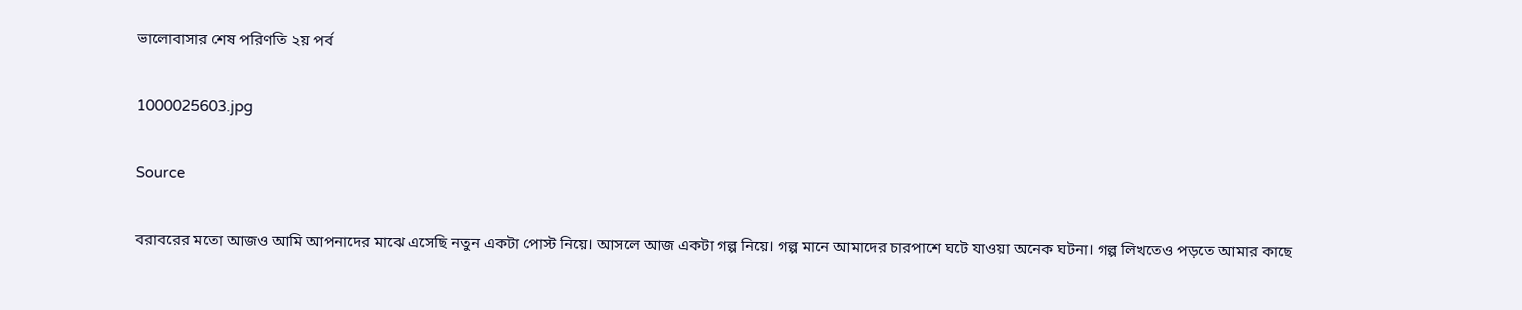ভালোবাসার শেষ পরিণতি ২য় পর্ব

1000025603.jpg

Source

বরাবরের মতো আজও আমি আপনাদের মাঝে এসেছি নতুন একটা পোস্ট নিয়ে। আসলে আজ একটা গল্প নিয়ে। গল্প মানে আমাদের চারপাশে ঘটে যাওয়া অনেক ঘটনা। গল্প লিখতেও পড়তে আমার কাছে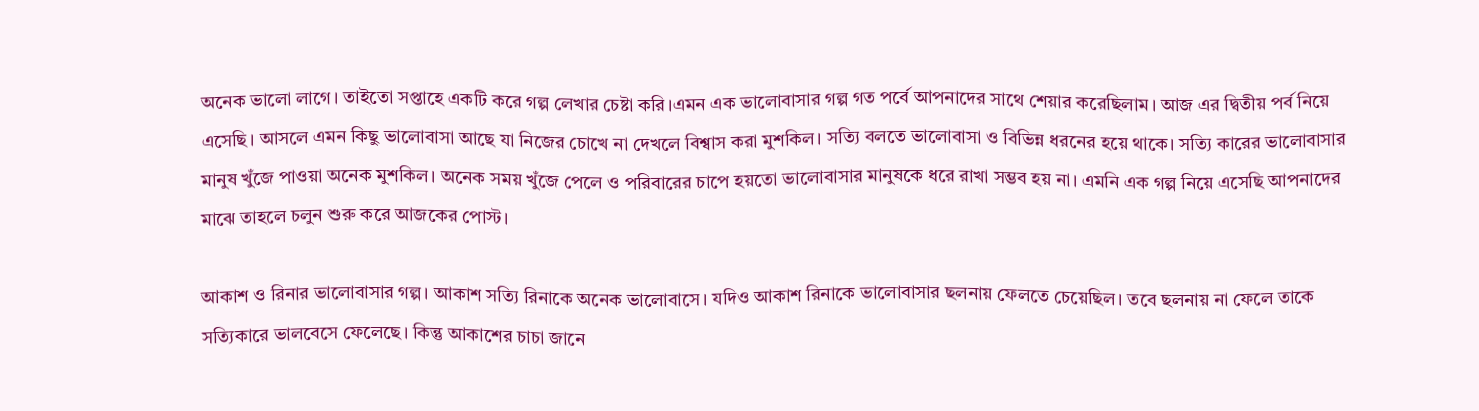অনেক ভালো লাগে। তাইতো সপ্তাহে একটি করে গল্প লেখার চেষ্টা করি।এমন এক ভালোবাসার গল্প গত পর্বে আপনাদের সাথে শেয়ার করেছিলাম। আজ এর দ্বিতীয় পর্ব নিয়ে এসেছি। আসলে এমন কিছু ভালোবাসা আছে যা নিজের চোখে না দেখলে বিশ্বাস করা মুশকিল। সত্যি বলতে ভালোবাসা ও বিভিন্ন ধরনের হয়ে থাকে। সত্যি কারের ভালোবাসার মানুষ খুঁজে পাওয়া অনেক মুশকিল। অনেক সময় খুঁজে পেলে ও পরিবারের চাপে হয়তো ভালোবাসার মানুষকে ধরে রাখা সম্ভব হয় না। এমনি এক গল্প নিয়ে এসেছি আপনাদের মাঝে তাহলে চলুন শুরু করে আজকের পোস্ট।

আকাশ ও রিনার ভালোবাসার গল্প। আকাশ সত্যি রিনাকে অনেক ভালোবাসে। যদিও আকাশ রিনাকে ভালোবাসার ছলনায় ফেলতে চেয়েছিল। তবে ছলনায় না ফেলে তাকে সত্যিকারে ভালবেসে ফেলেছে। কিন্তু আকাশের চাচা জানে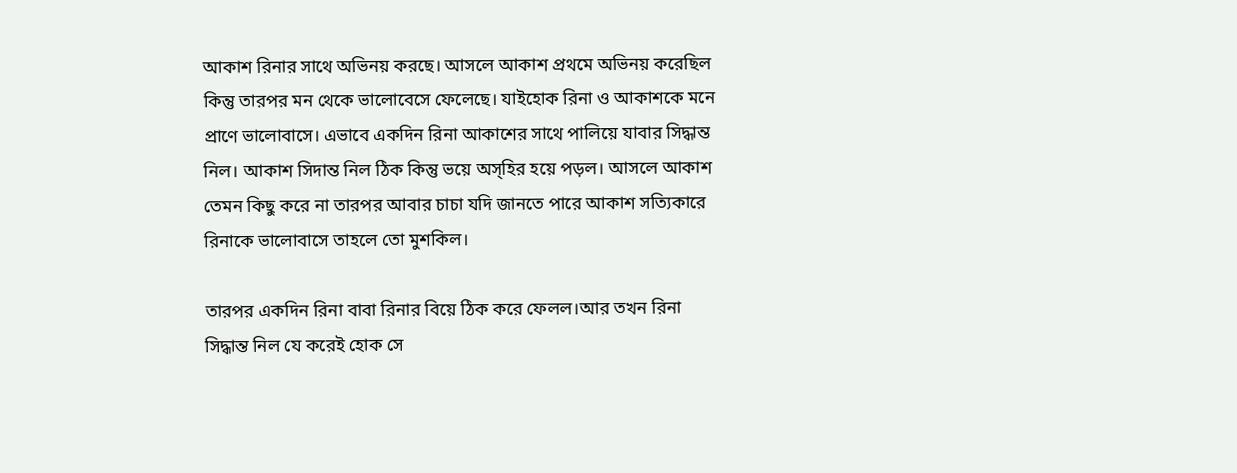আকাশ রিনার সাথে অভিনয় করছে। আসলে আকাশ প্রথমে অভিনয় করেছিল কিন্তু তারপর মন থেকে ভালোবেসে ফেলেছে। যাইহোক রিনা ও আকাশকে মনে প্রাণে ভালোবাসে। এভাবে একদিন রিনা আকাশের সাথে পালিয়ে যাবার সিদ্ধান্ত নিল। আকাশ সিদান্ত নিল ঠিক কিন্তু ভয়ে অস্হির হয়ে পড়ল। আসলে আকাশ তেমন কিছু করে না তারপর আবার চাচা যদি জানতে পারে আকাশ সত্যিকারে রিনাকে ভালোবাসে তাহলে তো মুশকিল।

তারপর একদিন রিনা বাবা রিনার বিয়ে ঠিক করে ফেলল।আর তখন রিনা সিদ্ধান্ত নিল যে করেই হোক সে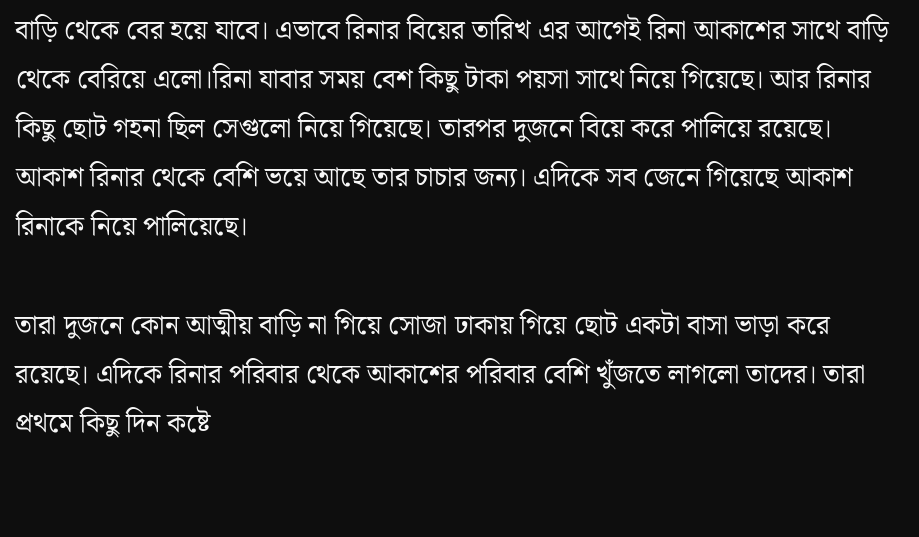বাড়ি থেকে বের হয়ে যাবে। এভাবে রিনার বিয়ের তারিখ এর আগেই রিনা আকাশের সাথে বাড়ি থেকে বেরিয়ে এলো।রিনা যাবার সময় বেশ কিছু টাকা পয়সা সাথে নিয়ে গিয়েছে। আর রিনার কিছু ছোট গহনা ছিল সেগুলো নিয়ে গিয়েছে। তারপর দুজনে বিয়ে করে পালিয়ে রয়েছে। আকাশ রিনার থেকে বেশি ভয়ে আছে তার চাচার জন্য। এদিকে সব জেনে গিয়েছে আকাশ রিনাকে নিয়ে পালিয়েছে।

তারা দুজনে কোন আত্মীয় বাড়ি না গিয়ে সোজা ঢাকায় গিয়ে ছোট একটা বাসা ভাড়া করে রয়েছে। এদিকে রিনার পরিবার থেকে আকাশের পরিবার বেশি খুঁজতে লাগলো তাদের। তারা প্রথমে কিছু দিন কষ্টে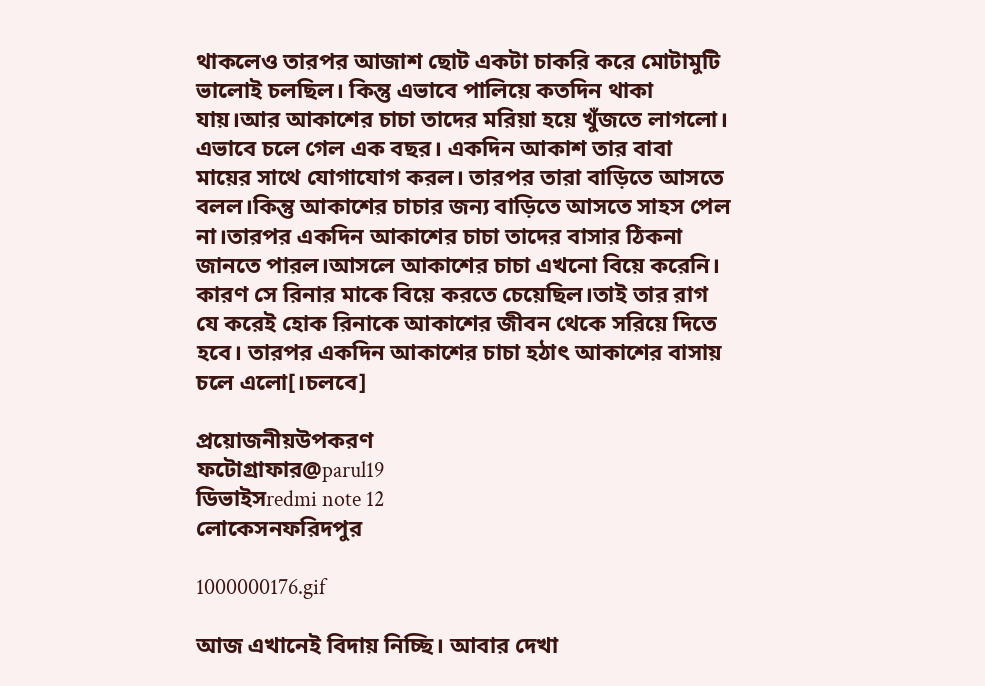থাকলেও তারপর আজাশ ছোট একটা চাকরি করে মোটামুটি ভালোই চলছিল। কিন্তু এভাবে পালিয়ে কতদিন থাকা যায়।আর আকাশের চাচা তাদের মরিয়া হয়ে খুঁজতে লাগলো। এভাবে চলে গেল এক বছর। একদিন আকাশ তার বাবা মায়ের সাথে যোগাযোগ করল। তারপর তারা বাড়িতে আসতে বলল।কিন্তু আকাশের চাচার জন্য বাড়িতে আসতে সাহস পেল না।তারপর একদিন আকাশের চাচা তাদের বাসার ঠিকনা জানতে পারল।আসলে আকাশের চাচা এখনো বিয়ে করেনি। কারণ সে রিনার মাকে বিয়ে করতে চেয়েছিল।তাই তার রাগ যে করেই হোক রিনাকে আকাশের জীবন থেকে সরিয়ে দিতে হবে। তারপর একদিন আকাশের চাচা হঠাৎ আকাশের বাসায় চলে এলো[।চলবে]

প্রয়োজনীয়উপকরণ
ফটোগ্রাফার@parul19
ডিভাইসredmi note 12
লোকেসনফরিদপুর

1000000176.gif

আজ এখানেই বিদায় নিচ্ছি। আবার দেখা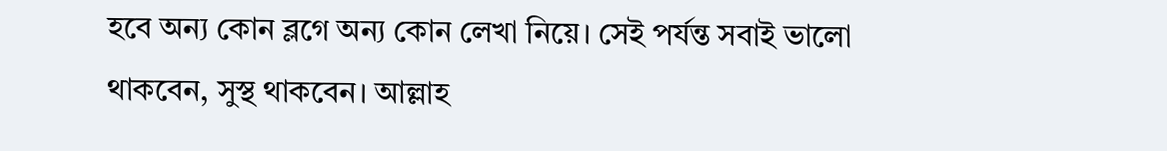হবে অন্য কোন ব্লগে অন্য কোন লেখা নিয়ে। সেই পর্যন্ত সবাই ভালো থাকবেন, সুস্থ থাকবেন। আল্লাহ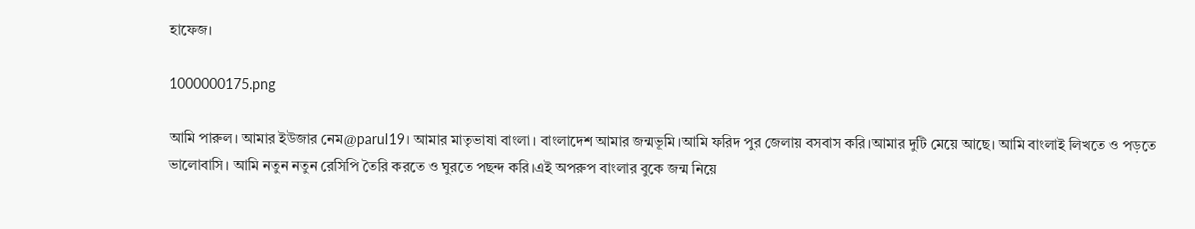হাফেজ।

1000000175.png

আমি পারুল। আমার ইউজার নেম@parul19। আমার মাতৃভাষা বাংলা। বাংলাদেশ আমার জন্মভূমি।আমি ফরিদ পুর জেলায় বসবাস করি।আমার দুটি মেয়ে আছে। আমি বাংলাই লিখতে ও পড়তে ভালোবাসি। আমি নতুন নতুন রেসিপি তৈরি করতে ও ঘুরতে পছন্দ করি।এই অপরুপ বাংলার বুকে জন্ম নিয়ে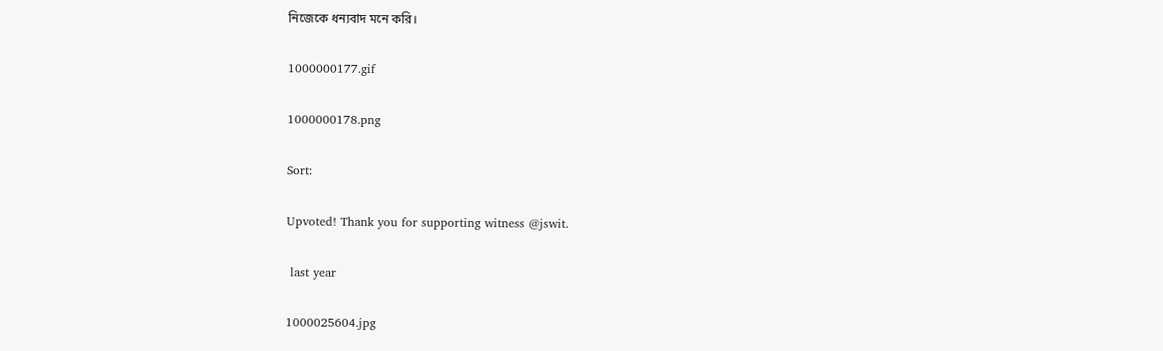নিজেকে ধন্যবাদ মনে করি।

1000000177.gif

1000000178.png

Sort:

Upvoted! Thank you for supporting witness @jswit.

 last year

1000025604.jpg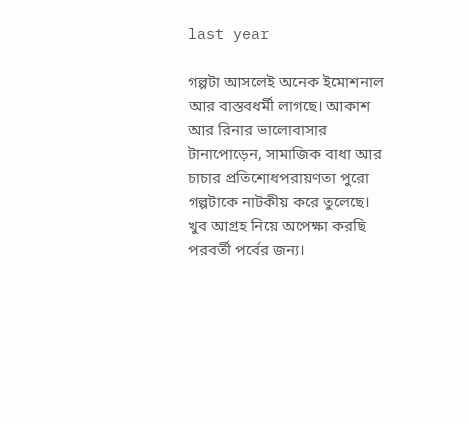last year

গল্পটা আসলেই অনেক ইমোশনাল আর বাস্তবধর্মী লাগছে। আকাশ আর রিনার ভালোবাসার টানাপোড়েন, সামাজিক বাধা আর চাচার প্রতিশোধপরায়ণতা পুরো গল্পটাকে নাটকীয় করে তুলেছে। খুব আগ্রহ নিয়ে অপেক্ষা করছি পরবর্তী পর্বের জন্য।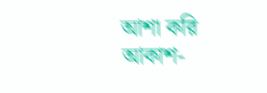আশা করি আকাশ-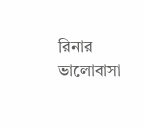রিনার ভালোবাসা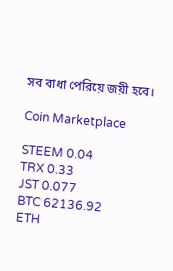সব বাধা পেরিয়ে জয়ী হবে।

Coin Marketplace

STEEM 0.04
TRX 0.33
JST 0.077
BTC 62136.92
ETH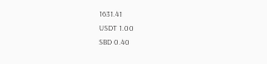1631.41
USDT 1.00
SBD 0.40